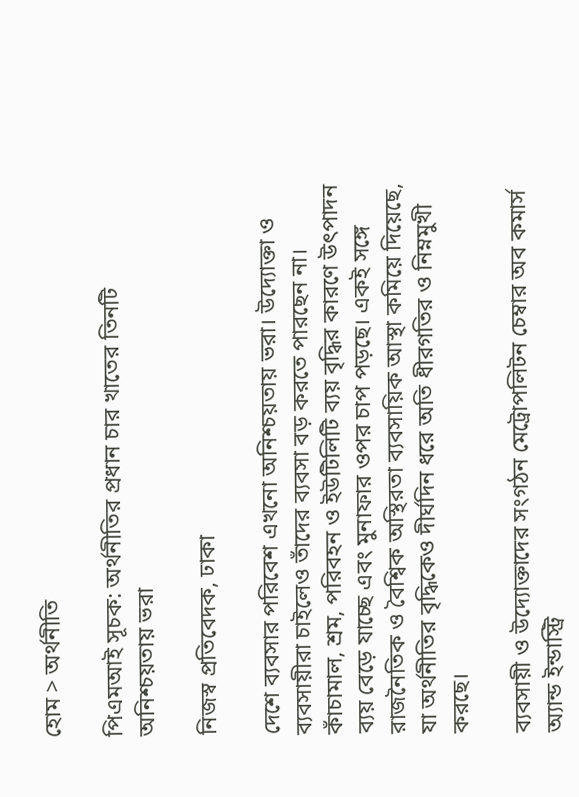হোম > অর্থনীতি

পিএমআই সূচক: অর্থনীতির প্রধান চার খাতের তিনটি অনিশ্চয়তায় ভরা

নিজস্ব প্রতিবেদক, ঢাকা

দেশে ব্যবসার পরিবেশ এখনো অনিশ্চয়তায় ভরা। উদ্যোক্তা ও ব্যবসায়ীরা চাইলেও তাঁদের ব্যবসা বড় করতে পারছেন না। কাঁচামাল, শ্রম, পরিবহন ও ইউটিলিটি ব্যয় বৃদ্ধির কারণে উৎপাদন ব্যয় বেড়ে যাচ্ছে এবং মুনাফার ওপর চাপ পড়ছে। একই সঙ্গে রাজনৈতিক ও বৈশ্বিক অস্থিরতা ব্যবসায়িক আস্থা কমিয়ে দিয়েছে, যা অর্থনীতির বৃদ্ধিকেও দীর্ঘদিন ধরে অতি ধীরগতির ও নিম্নমুখী করছে।

ব্যবসায়ী ও উদ্যোক্তাদের সংগঠন মেট্রোপলিটন চেম্বার অব কমার্স অ্যান্ড ইন্ডাস্ট্রি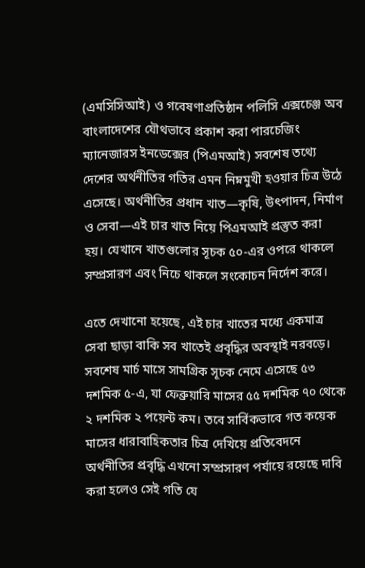(এমসিসিআই) ও গবেষণাপ্রতিষ্ঠান পলিসি এক্সচেঞ্জ অব বাংলাদেশের যৌথভাবে প্রকাশ করা পারচেজিং ম্যানেজারস ইনডেক্সের (পিএমআই) সবশেষ তথ্যে দেশের অর্থনীতির গতির এমন নিম্নমুখী হওয়ার চিত্র উঠে এসেছে। অর্থনীতির প্রধান খাত—কৃষি, উৎপাদন, নির্মাণ ও সেবা—এই চার খাত নিয়ে পিএমআই প্রস্তুত করা হয়। যেখানে খাতগুলোর সূচক ৫০-এর ওপরে থাকলে সম্প্রসারণ এবং নিচে থাকলে সংকোচন নির্দেশ করে।

এতে দেখানো হয়েছে, এই চার খাতের মধ্যে একমাত্র সেবা ছাড়া বাকি সব খাতেই প্রবৃদ্ধির অবস্থাই নরবড়ে। সবশেষ মার্চ মাসে সামগ্রিক সূচক নেমে এসেছে ৫৩ দশমিক ৫-এ, যা ফেব্রুয়ারি মাসের ৫৫ দশমিক ৭০ থেকে ২ দশমিক ২ পয়েন্ট কম। তবে সার্বিকভাবে গত কয়েক মাসের ধারাবাহিকতার চিত্র দেখিয়ে প্রতিবেদনে অর্থনীতির প্রবৃদ্ধি এখনো সম্প্রসারণ পর্যায়ে রয়েছে দাবি করা হলেও সেই গতি যে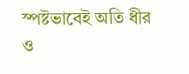স্পষ্টভাবেই অতি ধীর ও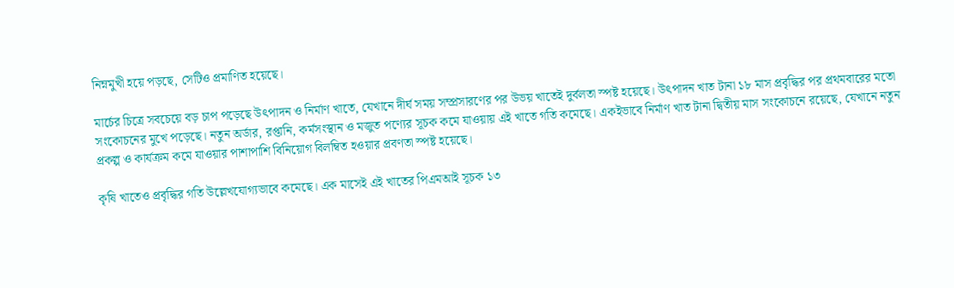নিম্নমুখী হয়ে পড়ছে, সেটিও প্রমাণিত হয়েছে।

মার্চের চিত্রে সবচেয়ে বড় চাপ পড়েছে উৎপাদন ও নির্মাণ খাতে, যেখানে দীর্ঘ সময় সম্প্রসারণের পর উভয় খাতেই দুর্বলতা স্পষ্ট হয়েছে। উৎপাদন খাত টানা ১৮ মাস প্রবৃদ্ধির পর প্রথমবারের মতো সংকোচনের মুখে পড়েছে। নতুন অর্ডার, রপ্তানি, কর্মসংস্থান ও মজুত পণ্যের সূচক কমে যাওয়ায় এই খাতে গতি কমেছে। একইভাবে নির্মাণ খাত টানা দ্বিতীয় মাস সংকোচনে রয়েছে, যেখানে নতুন প্রকল্প ও কার্যক্রম কমে যাওয়ার পাশাপাশি বিনিয়োগ বিলম্বিত হওয়ার প্রবণতা স্পষ্ট হয়েছে।

কৃষি খাতেও প্রবৃদ্ধির গতি উল্লেখযোগ্যভাবে কমেছে। এক মাসেই এই খাতের পিএমআই সূচক ১৩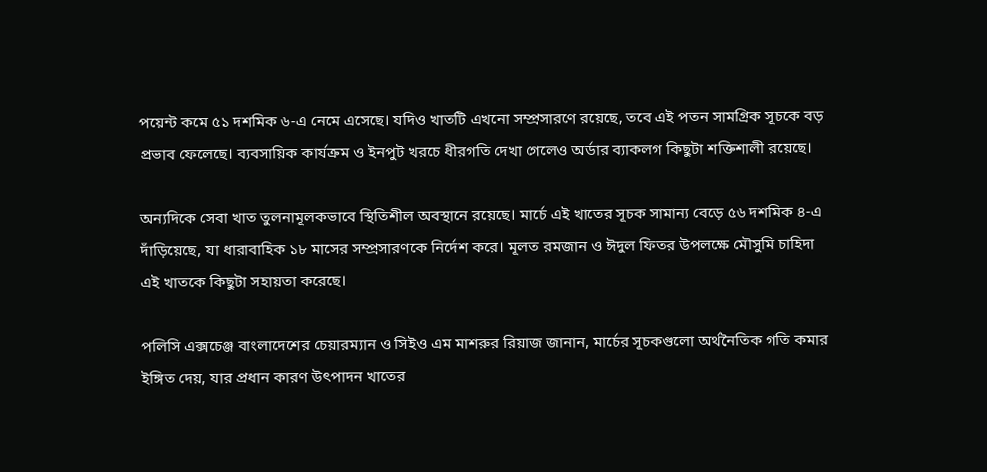পয়েন্ট কমে ৫১ দশমিক ৬-এ নেমে এসেছে। যদিও খাতটি এখনো সম্প্রসারণে রয়েছে, তবে এই পতন সামগ্রিক সূচকে বড় প্রভাব ফেলেছে। ব্যবসায়িক কার্যক্রম ও ইনপুট খরচে ধীরগতি দেখা গেলেও অর্ডার ব্যাকলগ কিছুটা শক্তিশালী রয়েছে।

অন্যদিকে সেবা খাত তুলনামূলকভাবে স্থিতিশীল অবস্থানে রয়েছে। মার্চে এই খাতের সূচক সামান্য বেড়ে ৫৬ দশমিক ৪-এ দাঁড়িয়েছে, যা ধারাবাহিক ১৮ মাসের সম্প্রসারণকে নির্দেশ করে। মূলত রমজান ও ঈদুল ফিতর উপলক্ষে মৌসুমি চাহিদা এই খাতকে কিছুটা সহায়তা করেছে।

পলিসি এক্সচেঞ্জ বাংলাদেশের চেয়ারম্যান ও সিইও এম মাশরুর রিয়াজ জানান, মার্চের সূচকগুলো অর্থনৈতিক গতি কমার ইঙ্গিত দেয়, যার প্রধান কারণ উৎপাদন খাতের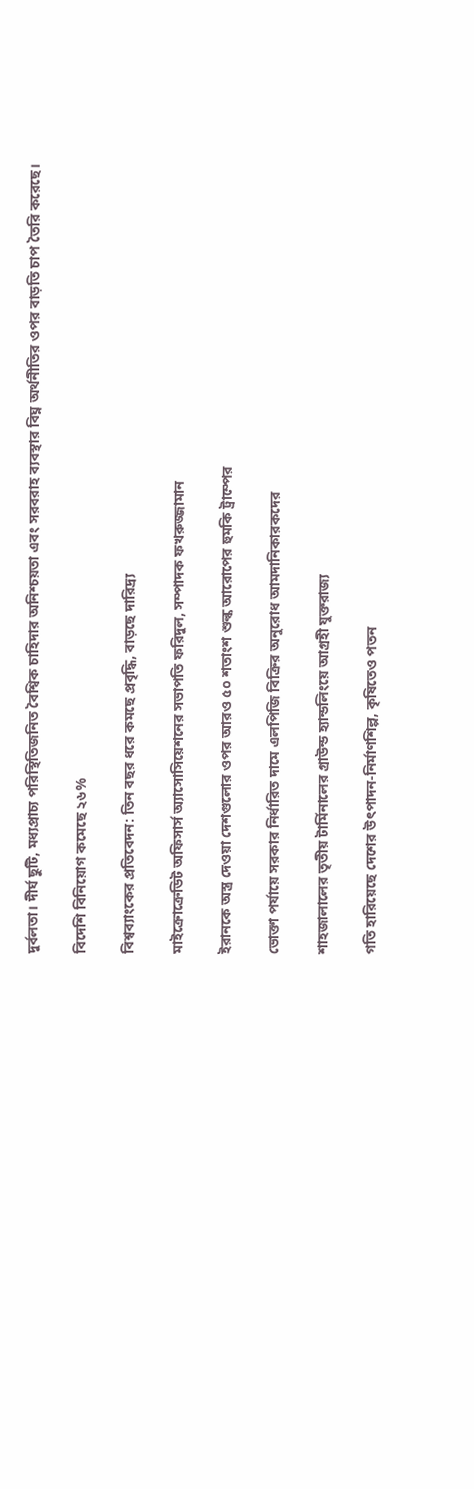দুর্বলতা। দীর্ঘ ছুটি, মধ্যপ্রাচ্য পরিস্থিতিজনিত বৈশ্বিক চাহিদার অনিশ্চয়তা এবং সরবরাহ ব্যবস্থার বিঘ্ন অর্থনীতির ওপর বাড়তি চাপ তৈরি করেছে।

বিদেশি বিনিয়োগ কমেছে ২৬%

বিশ্বব্যাংকের প্রতিবেদন: তিন বছর ধরে কমছে প্রবৃদ্ধি, বাড়ছে দারিদ্র্য

মাইক্রোক্রেডিট অফিসার্স অ্যাসোসিয়েশনের সভাপতি ফরিদুল, সম্পাদক ফখরুজ্জামান

ইরানকে অস্ত্র দেওয়া দেশগুলোর ওপর আরও ৫০ শতাংশ শুল্ক আরোপের হুমকি ট্রাম্পের

ভোক্তা পর্যায়ে সরকার নির্ধারিত দামে এলপিজি বিক্রির অনুরোধ আমদানিকারকদের

শাহজালালের তৃতীয় টার্মিনালের গ্রাউন্ড হ্যান্ডলিংয়ে আগ্রহী যুক্তরাজ্য

গতি হারিয়েছে দেশের উৎপাদন-নির্মাণশিল্প, কৃষিতেও পতন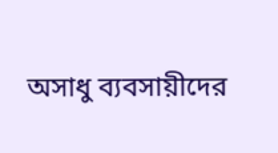অসাধু ব্যবসায়ীদের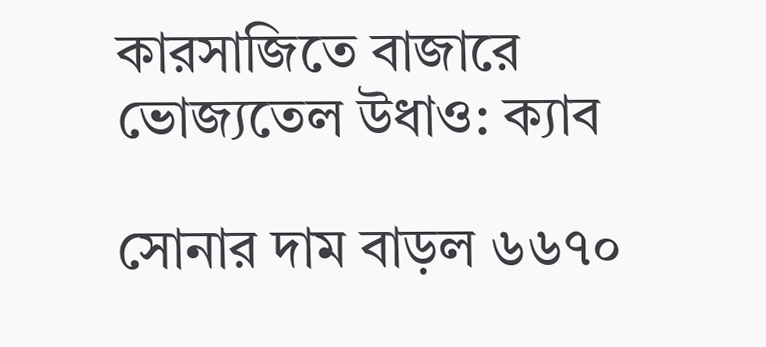কারসাজিতে বাজারে ভোজ্যতেল উধাও: ক্যাব

সোনার দাম বাড়ল ৬৬৭০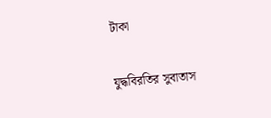টাকা

যুদ্ধবিরতির সুবাতাস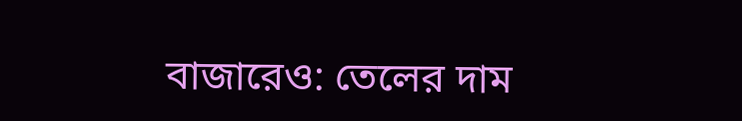বাজারেও: তেলের দাম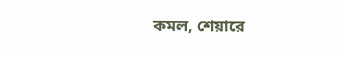কমল, শেয়ারে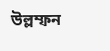উল্লম্ফন